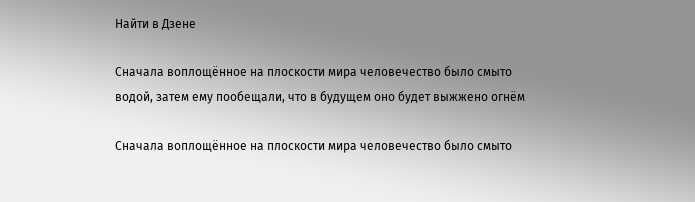Найти в Дзене

Сначала воплощённое на плоскости мира человечество было смыто водой, затем ему пообещали, что в будущем оно будет выжжено огнём

Сначала воплощённое на плоскости мира человечество было смыто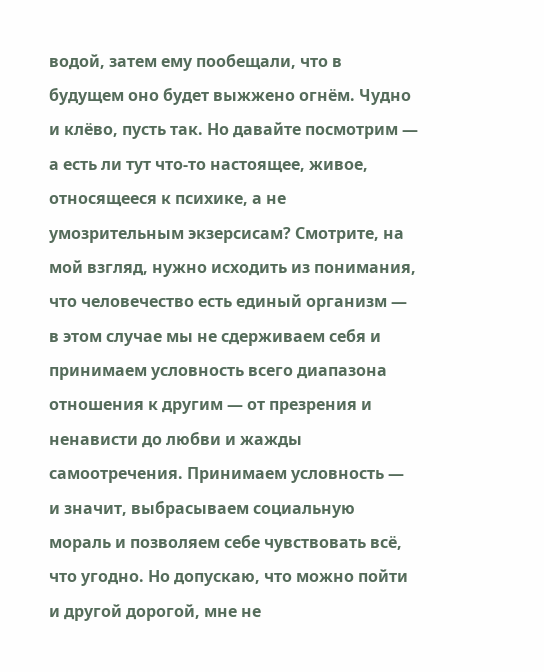водой, затем ему пообещали, что в будущем оно будет выжжено огнём. Чудно и клёво, пусть так. Но давайте посмотрим — а есть ли тут что-то настоящее, живое, относящееся к психике, а не умозрительным экзерсисам? Смотрите, на мой взгляд, нужно исходить из понимания, что человечество есть единый организм — в этом случае мы не сдерживаем себя и принимаем условность всего диапазона отношения к другим — от презрения и ненависти до любви и жажды самоотречения. Принимаем условность — и значит, выбрасываем социальную мораль и позволяем себе чувствовать всё, что угодно. Но допускаю, что можно пойти и другой дорогой, мне не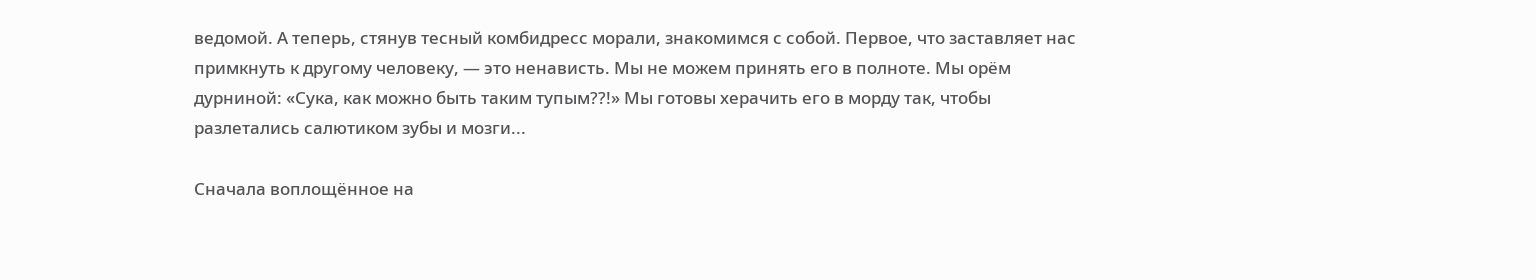ведомой. А теперь, стянув тесный комбидресс морали, знакомимся с собой. Первое, что заставляет нас примкнуть к другому человеку, — это ненависть. Мы не можем принять его в полноте. Мы орём дурниной: «Сука, как можно быть таким тупым??!» Мы готовы херачить его в морду так, чтобы разлетались салютиком зубы и мозги...

Сначала воплощённое на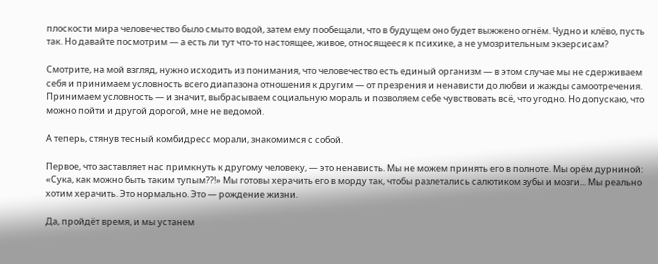плоскости мира человечество было смыто водой, затем ему пообещали, что в будущем оно будет выжжено огнём. Чудно и клёво, пусть так. Но давайте посмотрим — а есть ли тут что-то настоящее, живое, относящееся к психике, а не умозрительным экзерсисам?

Смотрите, на мой взгляд, нужно исходить из понимания, что человечество есть единый организм — в этом случае мы не сдерживаем себя и принимаем условность всего диапазона отношения к другим — от презрения и ненависти до любви и жажды самоотречения. Принимаем условность — и значит, выбрасываем социальную мораль и позволяем себе чувствовать всё, что угодно. Но допускаю, что можно пойти и другой дорогой, мне не ведомой.

А теперь, стянув тесный комбидресс морали, знакомимся с собой.

Первое, что заставляет нас примкнуть к другому человеку, — это ненависть. Мы не можем принять его в полноте. Мы орём дурниной: «Сука, как можно быть таким тупым??!» Мы готовы херачить его в морду так, чтобы разлетались салютиком зубы и мозги... Мы реально хотим херачить. Это нормально. Это — рождение жизни.

Да, пройдёт время, и мы устанем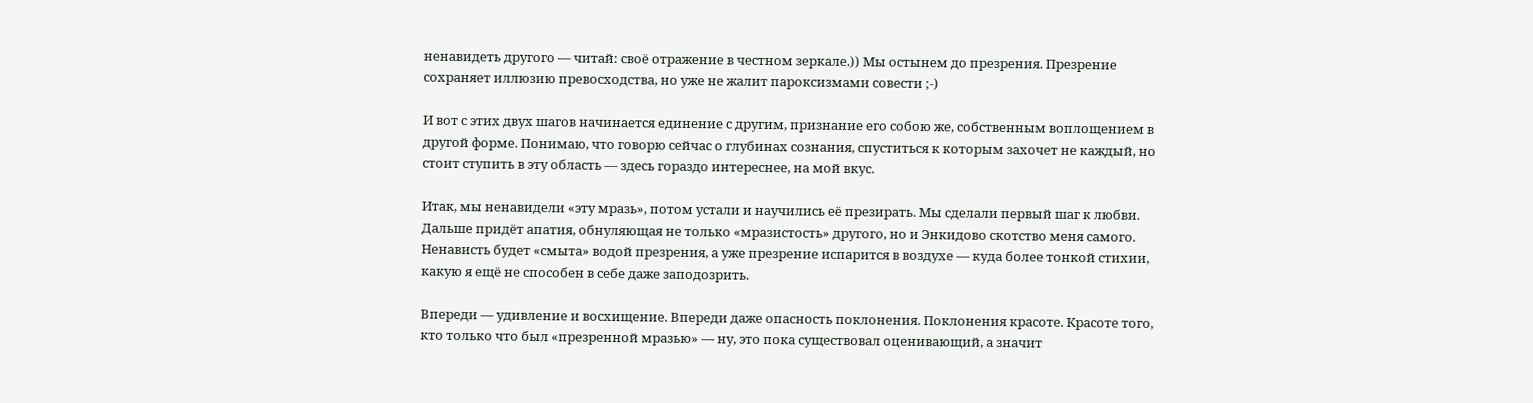ненавидеть другого — читай: своё отражение в честном зеркале.)) Мы остынем до презрения. Презрение сохраняет иллюзию превосходства, но уже не жалит пароксизмами совести ;-)

И вот с этих двух шагов начинается единение с другим, признание его собою же, собственным воплощением в другой форме. Понимаю, что говорю сейчас о глубинах сознания, спуститься к которым захочет не каждый, но стоит ступить в эту область — здесь гораздо интереснее, на мой вкус.

Итак, мы ненавидели «эту мразь», потом устали и научились её презирать. Мы сделали первый шаг к любви. Дальше придёт апатия, обнуляющая не только «мразистость» другого, но и Энкидово скотство меня самого. Ненависть будет «смыта» водой презрения, а уже презрение испарится в воздухе — куда более тонкой стихии, какую я ещё не способен в себе даже заподозрить.

Впереди — удивление и восхищение. Впереди даже опасность поклонения. Поклонения красоте. Красоте того, кто только что был «презренной мразью» — ну, это пока существовал оценивающий, а значит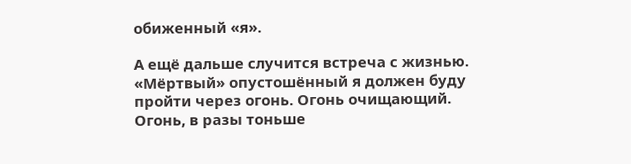обиженный «я».

А ещё дальше случится встреча с жизнью. «Мёртвый» опустошённый я должен буду пройти через огонь. Огонь очищающий. Огонь, в разы тоньше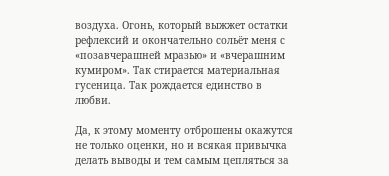воздуха. Огонь, который выжжет остатки рефлексий и окончательно сольёт меня с «позавчерашней мразью» и «вчерашним кумиром». Так стирается материальная гусеница. Так рождается единство в любви.

Да, к этому моменту отброшены окажутся не только оценки, но и всякая привычка делать выводы и тем самым цепляться за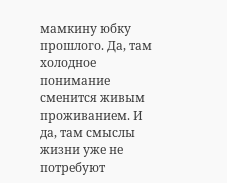мамкину юбку прошлого. Да, там холодное понимание сменится живым проживанием. И да, там смыслы жизни уже не потребуют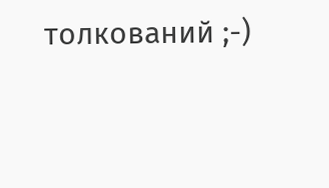толкований ;-)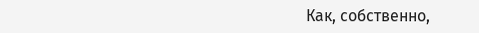Как, собственно,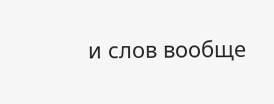и слов вообще